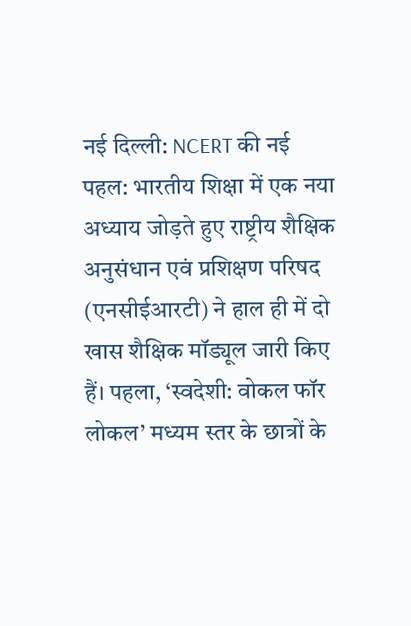नई दिल्ली: NCERT की नई पहल: भारतीय शिक्षा में एक नया अध्याय जोड़ते हुए राष्ट्रीय शैक्षिक अनुसंधान एवं प्रशिक्षण परिषद (एनसीईआरटी) ने हाल ही में दो खास शैक्षिक मॉड्यूल जारी किए हैं। पहला, ‘स्वदेशी: वोकल फॉर लोकल’ मध्यम स्तर के छात्रों के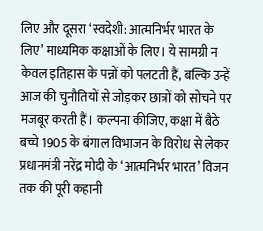लिए और दूसरा ‘स्वदेशी: आत्मनिर्भर भारत के लिए’ माध्यमिक कक्षाओं के लिए। ये सामग्री न केवल इतिहास के पन्नों को पलटती हैं, बल्कि उन्हें आज की चुनौतियों से जोड़कर छात्रों को सोचने पर मजबूर करती हैं। कल्पना कीजिए, कक्षा में बैठे बच्चे 1905 के बंगाल विभाजन के विरोध से लेकर प्रधानमंत्री नरेंद्र मोदी के ‘आत्मनिर्भर भारत’ विजन तक की पूरी कहानी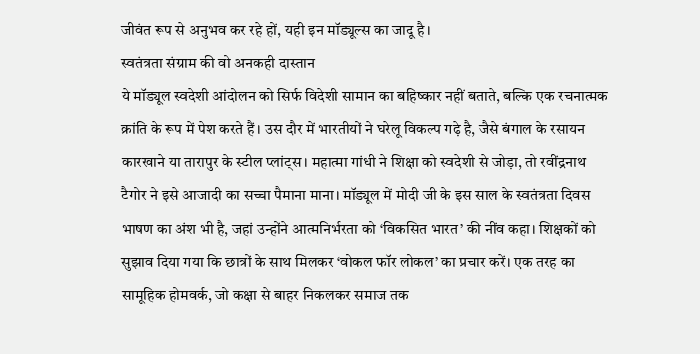जीवंत रूप से अनुभव कर रहे हों, यही इन मॉड्यूल्स का जादू है।
स्वतंत्रता संग्राम की वो अनकही दास्तान
ये मॉड्यूल स्वदेशी आंदोलन को सिर्फ विदेशी सामान का बहिष्कार नहीं बताते, बल्कि एक रचनात्मक क्रांति के रूप में पेश करते हैं। उस दौर में भारतीयों ने घरेलू विकल्प गढ़े है, जैसे बंगाल के रसायन कारखाने या तारापुर के स्टील प्लांट्स। महात्मा गांधी ने शिक्षा को स्वदेशी से जोड़ा, तो रवींद्रनाथ टैगोर ने इसे आजादी का सच्चा पैमाना माना। मॉड्यूल में मोदी जी के इस साल के स्वतंत्रता दिवस भाषण का अंश भी है, जहां उन्होंने आत्मनिर्भरता को ‘विकसित भारत’ की नींव कहा। शिक्षकों को सुझाव दिया गया कि छात्रों के साथ मिलकर ‘वोकल फॉर लोकल’ का प्रचार करें। एक तरह का सामूहिक होमवर्क, जो कक्षा से बाहर निकलकर समाज तक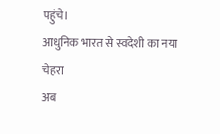पहुंचे।
आधुनिक भारत से स्वदेशी का नया चेहरा
अब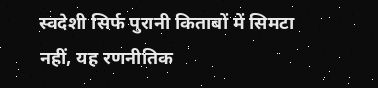स्वदेशी सिर्फ पुरानी किताबों में सिमटा नहीं, यह रणनीतिक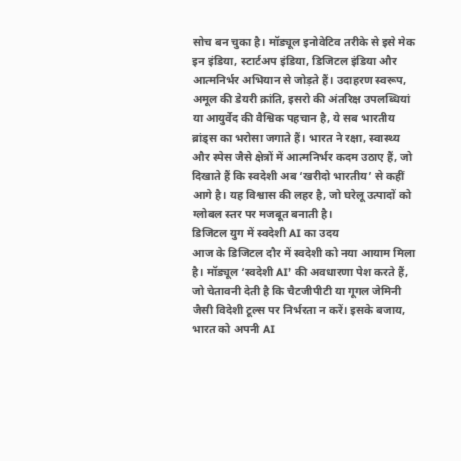सोच बन चुका है। मॉड्यूल इनोवेटिव तरीके से इसे मेक इन इंडिया, स्टार्टअप इंडिया, डिजिटल इंडिया और आत्मनिर्भर अभियान से जोड़ते हैं। उदाहरण स्वरूप, अमूल की डेयरी क्रांति, इसरो की अंतरिक्ष उपलब्धियां या आयुर्वेद की वैश्विक पहचान है, ये सब भारतीय ब्रांड्स का भरोसा जगाते हैं। भारत ने रक्षा, स्वास्थ्य और स्पेस जैसे क्षेत्रों में आत्मनिर्भर कदम उठाए हैं, जो दिखाते हैं कि स्वदेशी अब ‘खरीदो भारतीय’ से कहीं आगे है। यह विश्वास की लहर है, जो घरेलू उत्पादों को ग्लोबल स्तर पर मजबूत बनाती है।
डिजिटल युग में स्वदेशी AI का उदय
आज के डिजिटल दौर में स्वदेशी को नया आयाम मिला है। मॉड्यूल ‘स्वदेशी AI’ की अवधारणा पेश करते हैं, जो चेतावनी देती है कि चैटजीपीटी या गूगल जेमिनी जैसी विदेशी टूल्स पर निर्भरता न करें। इसके बजाय, भारत को अपनी AI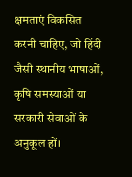क्षमताएं विकसित करनी चाहिए, जो हिंदी जैसी स्थानीय भाषाओं, कृषि समस्याओं या सरकारी सेवाओं के अनुकूल हों।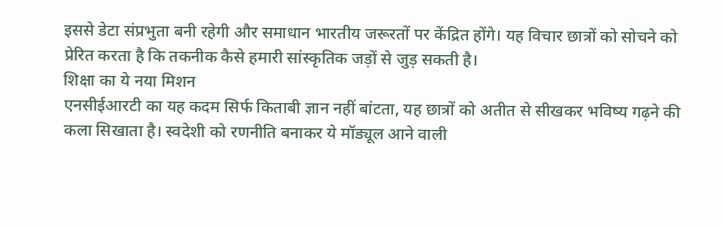इससे डेटा संप्रभुता बनी रहेगी और समाधान भारतीय जरूरतों पर केंद्रित होंगे। यह विचार छात्रों को सोचने को प्रेरित करता है कि तकनीक कैसे हमारी सांस्कृतिक जड़ों से जुड़ सकती है।
शिक्षा का ये नया मिशन
एनसीईआरटी का यह कदम सिर्फ किताबी ज्ञान नहीं बांटता, यह छात्रों को अतीत से सीखकर भविष्य गढ़ने की कला सिखाता है। स्वदेशी को रणनीति बनाकर ये मॉड्यूल आने वाली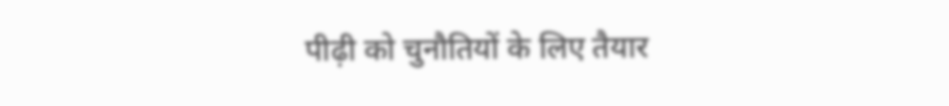पीढ़ी को चुनौतियों के लिए तैयार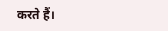करते हैं।